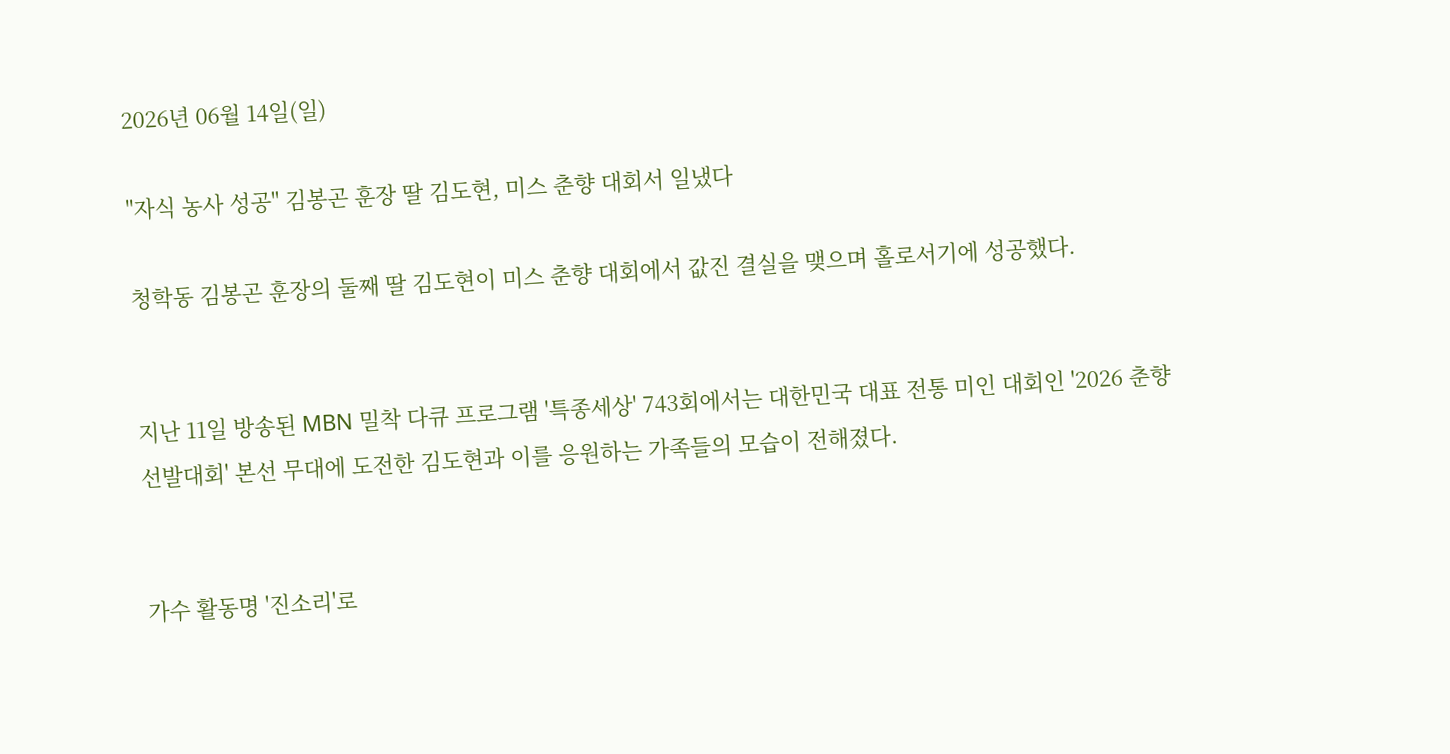2026년 06월 14일(일)

"자식 농사 성공" 김봉곤 훈장 딸 김도현, 미스 춘향 대회서 일냈다

청학동 김봉곤 훈장의 둘째 딸 김도현이 미스 춘향 대회에서 값진 결실을 맺으며 홀로서기에 성공했다.


지난 11일 방송된 MBN 밀착 다큐 프로그램 '특종세상' 743회에서는 대한민국 대표 전통 미인 대회인 '2026 춘향 선발대회' 본선 무대에 도전한 김도현과 이를 응원하는 가족들의 모습이 전해졌다.


가수 활동명 '진소리'로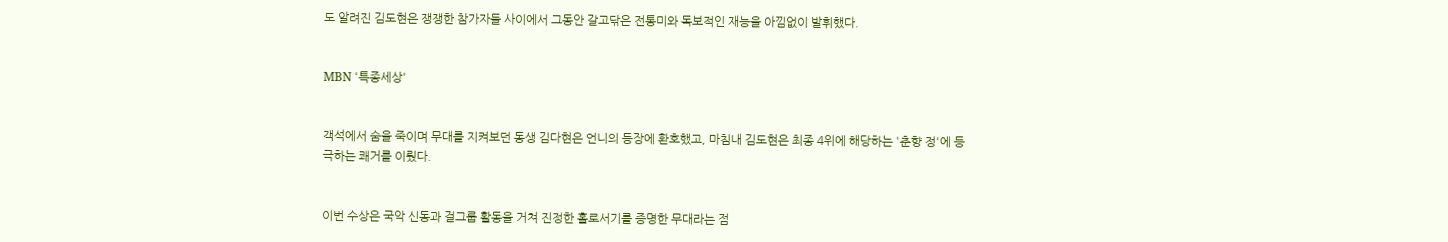도 알려진 김도현은 쟁쟁한 참가자들 사이에서 그동안 갈고닦은 전통미와 독보적인 재능을 아낌없이 발휘했다.


MBN '특종세상'


객석에서 숨을 죽이며 무대를 지켜보던 동생 김다현은 언니의 등장에 환호했고, 마침내 김도현은 최종 4위에 해당하는 '춘향 정'에 등극하는 쾌거를 이뤘다.


이번 수상은 국악 신동과 걸그룹 활동을 거쳐 진정한 홀로서기를 증명한 무대라는 점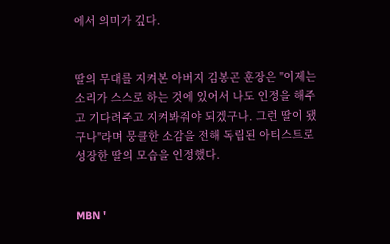에서 의미가 깊다.


딸의 무대를 지켜본 아버지 김봉곤 훈장은 "이제는 소리가 스스로 하는 것에 있어서 나도 인정을 해주고 기다려주고 지켜봐줘야 되겠구나. 그런 딸이 됐구나"라며 뭉클한 소감을 전해 독립된 아티스트로 성장한 딸의 모습을 인정했다.


MBN '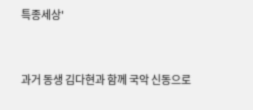특종세상'


과거 동생 김다현과 함께 국악 신동으로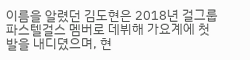이름을 알렸던 김도현은 2018년 걸그룹 파스텔걸스 멤버로 데뷔해 가요계에 첫발을 내디뎠으며, 현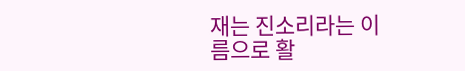재는 진소리라는 이름으로 활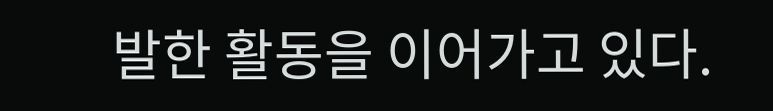발한 활동을 이어가고 있다.